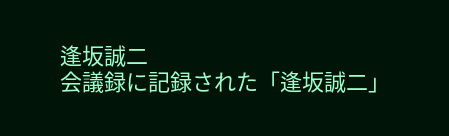逢坂誠二
会議録に記録された「逢坂誠二」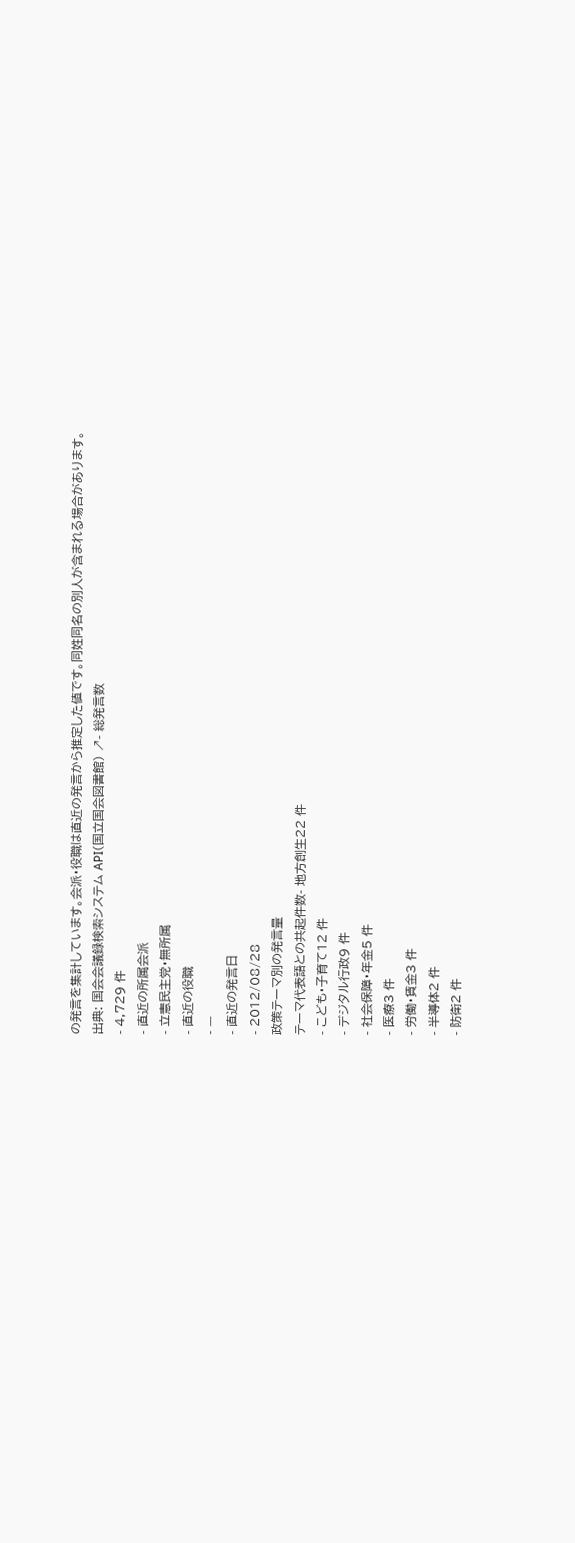の発言を集計しています。会派・役職は直近の発言から推定した値です。同姓同名の別人が含まれる場合があります。
出典: 国会会議録検索システム API(国立国会図書館) ↗- 総発言数
- 4,729 件
- 直近の所属会派
- 立憲民主党・無所属
- 直近の役職
- —
- 直近の発言日
- 2012/08/28
政策テーマ別の発言量
テーマ代表語との共起件数- 地方創生22 件
- こども・子育て12 件
- デジタル行政9 件
- 社会保障・年金5 件
- 医療3 件
- 労働・賃金3 件
- 半導体2 件
- 防衛2 件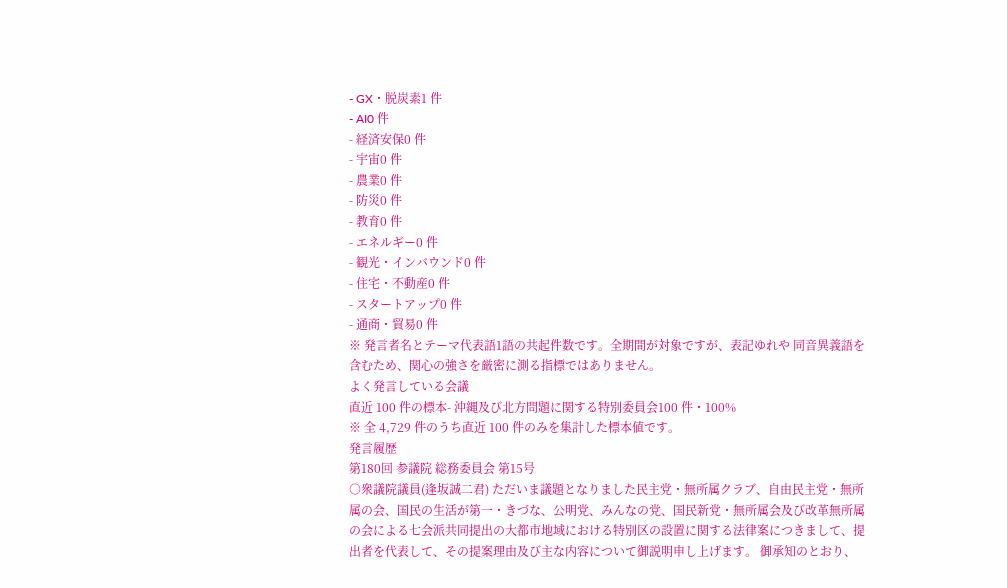- GX・脱炭素1 件
- AI0 件
- 経済安保0 件
- 宇宙0 件
- 農業0 件
- 防災0 件
- 教育0 件
- エネルギー0 件
- 観光・インバウンド0 件
- 住宅・不動産0 件
- スタートアップ0 件
- 通商・貿易0 件
※ 発言者名とテーマ代表語1語の共起件数です。全期間が対象ですが、表記ゆれや 同音異義語を含むため、関心の強さを厳密に測る指標ではありません。
よく発言している会議
直近 100 件の標本- 沖縄及び北方問題に関する特別委員会100 件・100%
※ 全 4,729 件のうち直近 100 件のみを集計した標本値です。
発言履歴
第180回 参議院 総務委員会 第15号
○衆議院議員(逢坂誠二君) ただいま議題となりました民主党・無所属クラブ、自由民主党・無所属の会、国民の生活が第一・きづな、公明党、みんなの党、国民新党・無所属会及び改革無所属の会による七会派共同提出の大都市地域における特別区の設置に関する法律案につきまして、提出者を代表して、その提案理由及び主な内容について御説明申し上げます。 御承知のとおり、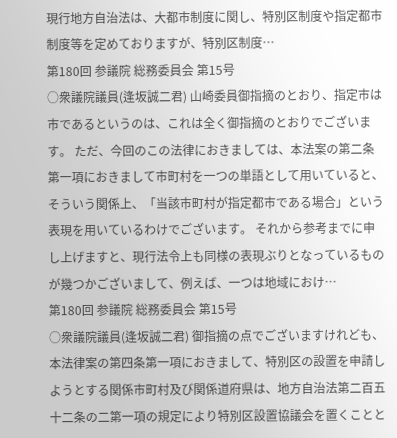現行地方自治法は、大都市制度に関し、特別区制度や指定都市制度等を定めておりますが、特別区制度…
第180回 参議院 総務委員会 第15号
○衆議院議員(逢坂誠二君) 山崎委員御指摘のとおり、指定市は市であるというのは、これは全く御指摘のとおりでございます。 ただ、今回のこの法律におきましては、本法案の第二条第一項におきまして市町村を一つの単語として用いていると、そういう関係上、「当該市町村が指定都市である場合」という表現を用いているわけでございます。 それから参考までに申し上げますと、現行法令上も同様の表現ぶりとなっているものが幾つかございまして、例えば、一つは地域におけ…
第180回 参議院 総務委員会 第15号
○衆議院議員(逢坂誠二君) 御指摘の点でございますけれども、本法律案の第四条第一項におきまして、特別区の設置を申請しようとする関係市町村及び関係道府県は、地方自治法第二百五十二条の二第一項の規定により特別区設置協議会を置くことと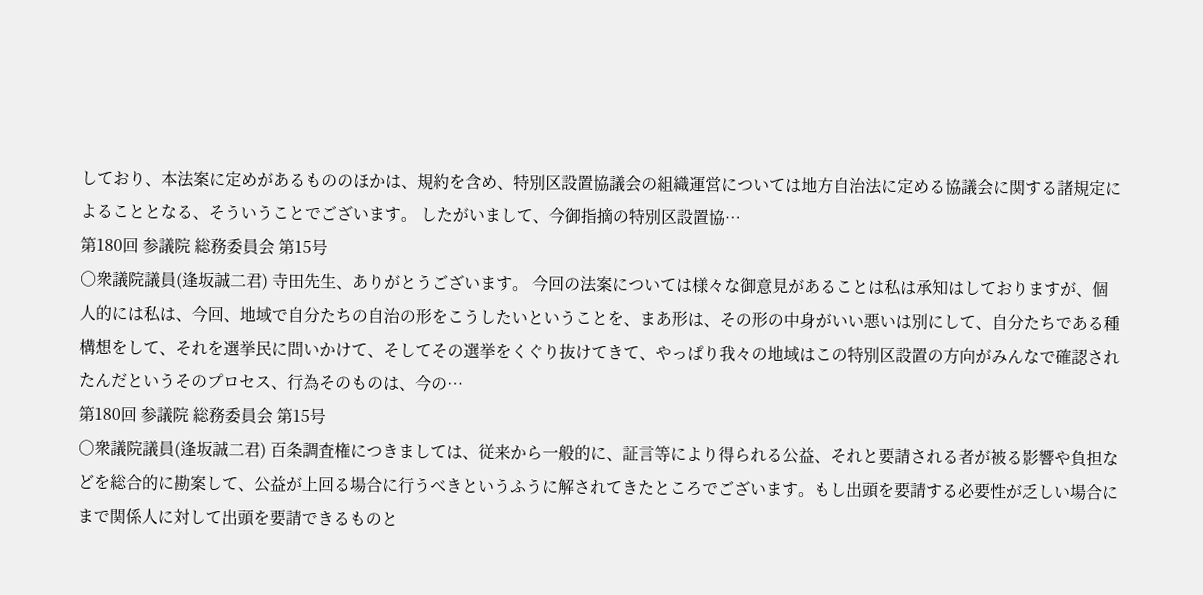しており、本法案に定めがあるもののほかは、規約を含め、特別区設置協議会の組織運営については地方自治法に定める協議会に関する諸規定によることとなる、そういうことでございます。 したがいまして、今御指摘の特別区設置協…
第180回 参議院 総務委員会 第15号
○衆議院議員(逢坂誠二君) 寺田先生、ありがとうございます。 今回の法案については様々な御意見があることは私は承知はしておりますが、個人的には私は、今回、地域で自分たちの自治の形をこうしたいということを、まあ形は、その形の中身がいい悪いは別にして、自分たちである種構想をして、それを選挙民に問いかけて、そしてその選挙をくぐり抜けてきて、やっぱり我々の地域はこの特別区設置の方向がみんなで確認されたんだというそのプロセス、行為そのものは、今の…
第180回 参議院 総務委員会 第15号
○衆議院議員(逢坂誠二君) 百条調査権につきましては、従来から一般的に、証言等により得られる公益、それと要請される者が被る影響や負担などを総合的に勘案して、公益が上回る場合に行うべきというふうに解されてきたところでございます。もし出頭を要請する必要性が乏しい場合にまで関係人に対して出頭を要請できるものと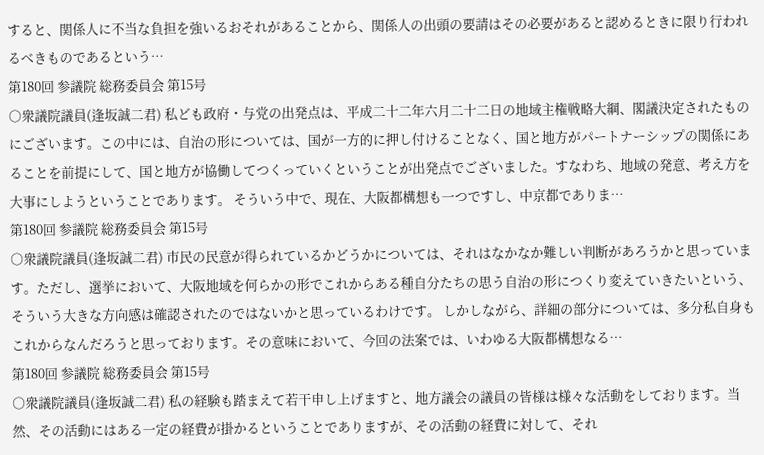すると、関係人に不当な負担を強いるおそれがあることから、関係人の出頭の要請はその必要があると認めるときに限り行われるべきものであるという…
第180回 参議院 総務委員会 第15号
○衆議院議員(逢坂誠二君) 私ども政府・与党の出発点は、平成二十二年六月二十二日の地域主権戦略大綱、閣議決定されたものにございます。この中には、自治の形については、国が一方的に押し付けることなく、国と地方がパートナーシップの関係にあることを前提にして、国と地方が協働してつくっていくということが出発点でございました。すなわち、地域の発意、考え方を大事にしようということであります。 そういう中で、現在、大阪都構想も一つですし、中京都でありま…
第180回 参議院 総務委員会 第15号
○衆議院議員(逢坂誠二君) 市民の民意が得られているかどうかについては、それはなかなか難しい判断があろうかと思っています。ただし、選挙において、大阪地域を何らかの形でこれからある種自分たちの思う自治の形につくり変えていきたいという、そういう大きな方向感は確認されたのではないかと思っているわけです。 しかしながら、詳細の部分については、多分私自身もこれからなんだろうと思っております。その意味において、今回の法案では、いわゆる大阪都構想なる…
第180回 参議院 総務委員会 第15号
○衆議院議員(逢坂誠二君) 私の経験も踏まえて若干申し上げますと、地方議会の議員の皆様は様々な活動をしております。当然、その活動にはある一定の経費が掛かるということでありますが、その活動の経費に対して、それ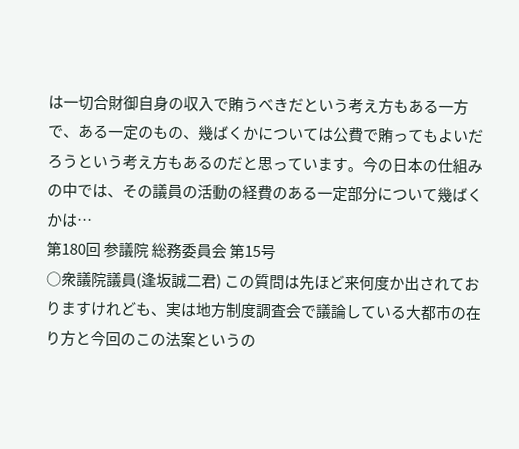は一切合財御自身の収入で賄うべきだという考え方もある一方で、ある一定のもの、幾ばくかについては公費で賄ってもよいだろうという考え方もあるのだと思っています。今の日本の仕組みの中では、その議員の活動の経費のある一定部分について幾ばくかは…
第180回 参議院 総務委員会 第15号
○衆議院議員(逢坂誠二君) この質問は先ほど来何度か出されておりますけれども、実は地方制度調査会で議論している大都市の在り方と今回のこの法案というの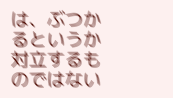は、ぶつかるというか対立するものではない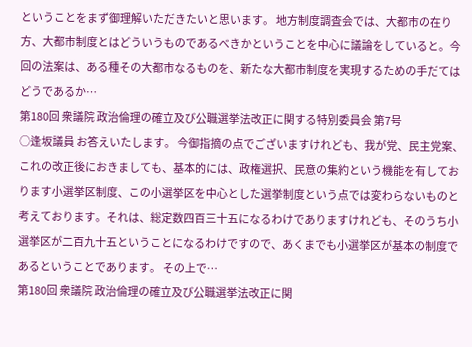ということをまず御理解いただきたいと思います。 地方制度調査会では、大都市の在り方、大都市制度とはどういうものであるべきかということを中心に議論をしていると。今回の法案は、ある種その大都市なるものを、新たな大都市制度を実現するための手だてはどうであるか…
第180回 衆議院 政治倫理の確立及び公職選挙法改正に関する特別委員会 第7号
○逢坂議員 お答えいたします。 今御指摘の点でございますけれども、我が党、民主党案、これの改正後におきましても、基本的には、政権選択、民意の集約という機能を有しております小選挙区制度、この小選挙区を中心とした選挙制度という点では変わらないものと考えております。それは、総定数四百三十五になるわけでありますけれども、そのうち小選挙区が二百九十五ということになるわけですので、あくまでも小選挙区が基本の制度であるということであります。 その上で…
第180回 衆議院 政治倫理の確立及び公職選挙法改正に関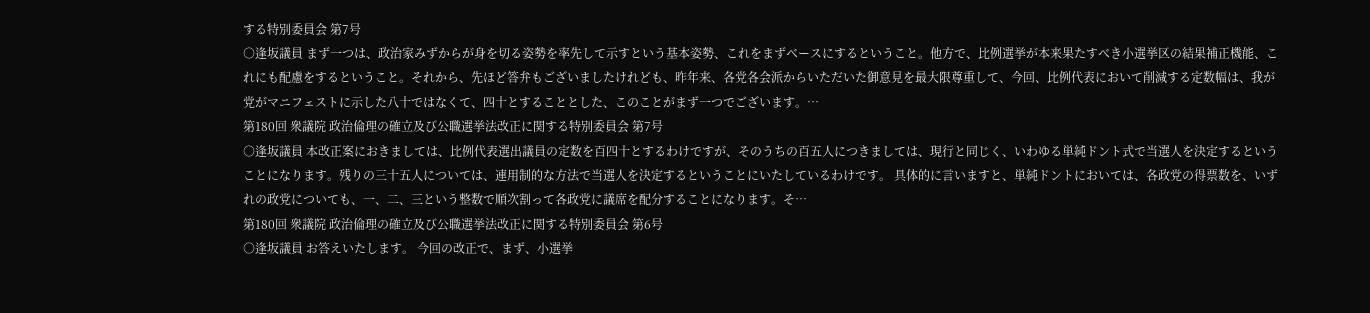する特別委員会 第7号
○逢坂議員 まず一つは、政治家みずからが身を切る姿勢を率先して示すという基本姿勢、これをまずベースにするということ。他方で、比例選挙が本来果たすべき小選挙区の結果補正機能、これにも配慮をするということ。それから、先ほど答弁もございましたけれども、昨年来、各党各会派からいただいた御意見を最大限尊重して、今回、比例代表において削減する定数幅は、我が党がマニフェストに示した八十ではなくて、四十とすることとした、このことがまず一つでございます。…
第180回 衆議院 政治倫理の確立及び公職選挙法改正に関する特別委員会 第7号
○逢坂議員 本改正案におきましては、比例代表選出議員の定数を百四十とするわけですが、そのうちの百五人につきましては、現行と同じく、いわゆる単純ドント式で当選人を決定するということになります。残りの三十五人については、連用制的な方法で当選人を決定するということにいたしているわけです。 具体的に言いますと、単純ドントにおいては、各政党の得票数を、いずれの政党についても、一、二、三という整数で順次割って各政党に議席を配分することになります。そ…
第180回 衆議院 政治倫理の確立及び公職選挙法改正に関する特別委員会 第6号
○逢坂議員 お答えいたします。 今回の改正で、まず、小選挙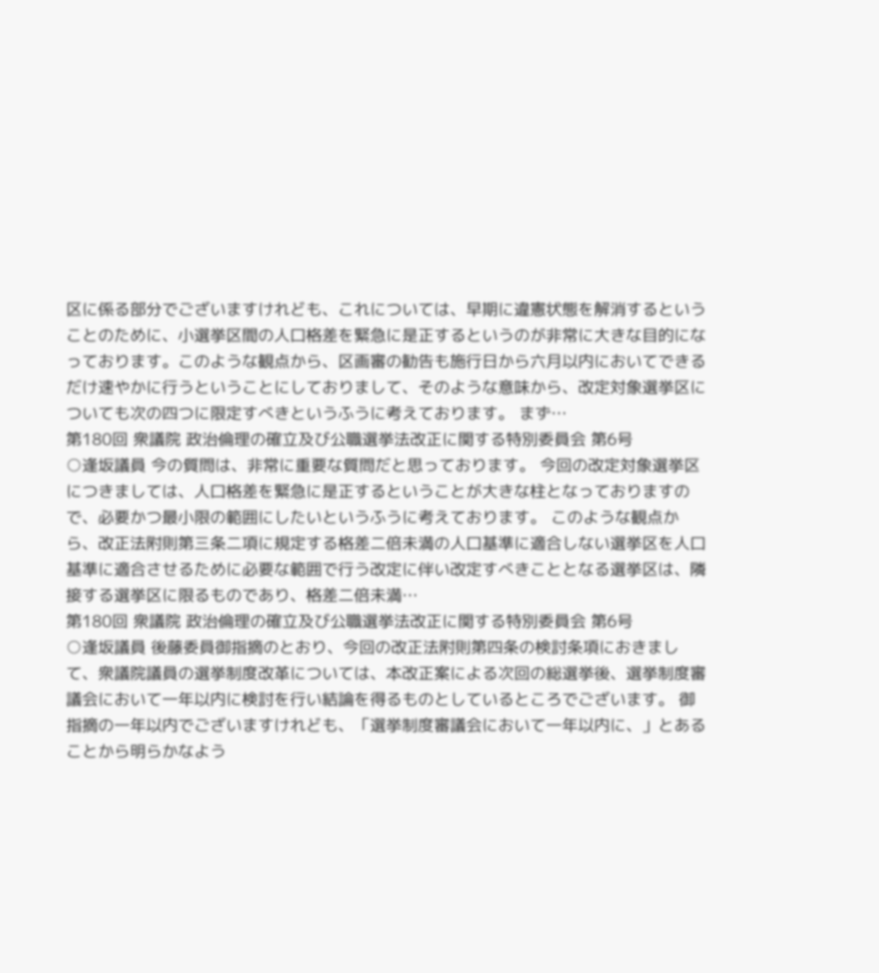区に係る部分でございますけれども、これについては、早期に違憲状態を解消するということのために、小選挙区間の人口格差を緊急に是正するというのが非常に大きな目的になっております。このような観点から、区画審の勧告も施行日から六月以内においてできるだけ速やかに行うということにしておりまして、そのような意味から、改定対象選挙区についても次の四つに限定すべきというふうに考えております。 まず…
第180回 衆議院 政治倫理の確立及び公職選挙法改正に関する特別委員会 第6号
○逢坂議員 今の質問は、非常に重要な質問だと思っております。 今回の改定対象選挙区につきましては、人口格差を緊急に是正するということが大きな柱となっておりますので、必要かつ最小限の範囲にしたいというふうに考えております。 このような観点から、改正法附則第三条二項に規定する格差二倍未満の人口基準に適合しない選挙区を人口基準に適合させるために必要な範囲で行う改定に伴い改定すべきこととなる選挙区は、隣接する選挙区に限るものであり、格差二倍未満…
第180回 衆議院 政治倫理の確立及び公職選挙法改正に関する特別委員会 第6号
○逢坂議員 後藤委員御指摘のとおり、今回の改正法附則第四条の検討条項におきまして、衆議院議員の選挙制度改革については、本改正案による次回の総選挙後、選挙制度審議会において一年以内に検討を行い結論を得るものとしているところでございます。 御指摘の一年以内でございますけれども、「選挙制度審議会において一年以内に、」とあることから明らかなよう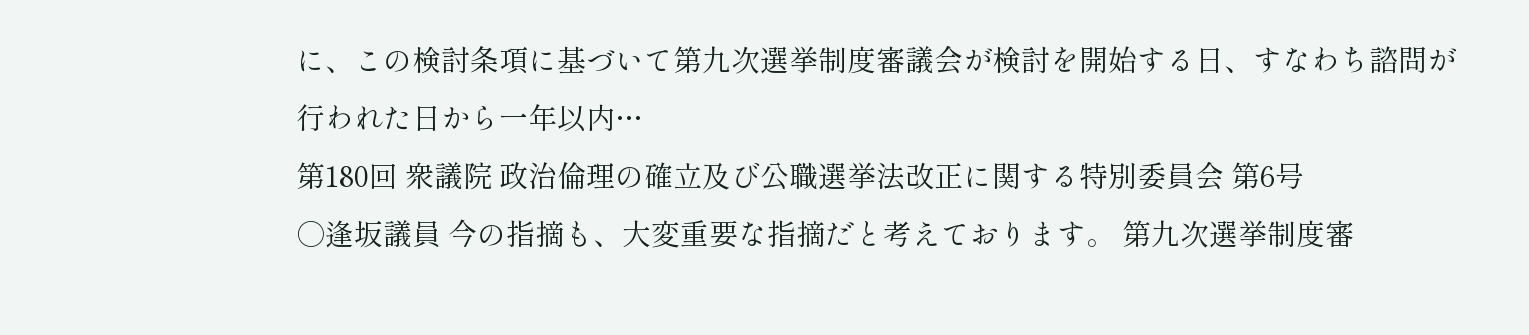に、この検討条項に基づいて第九次選挙制度審議会が検討を開始する日、すなわち諮問が行われた日から一年以内…
第180回 衆議院 政治倫理の確立及び公職選挙法改正に関する特別委員会 第6号
○逢坂議員 今の指摘も、大変重要な指摘だと考えております。 第九次選挙制度審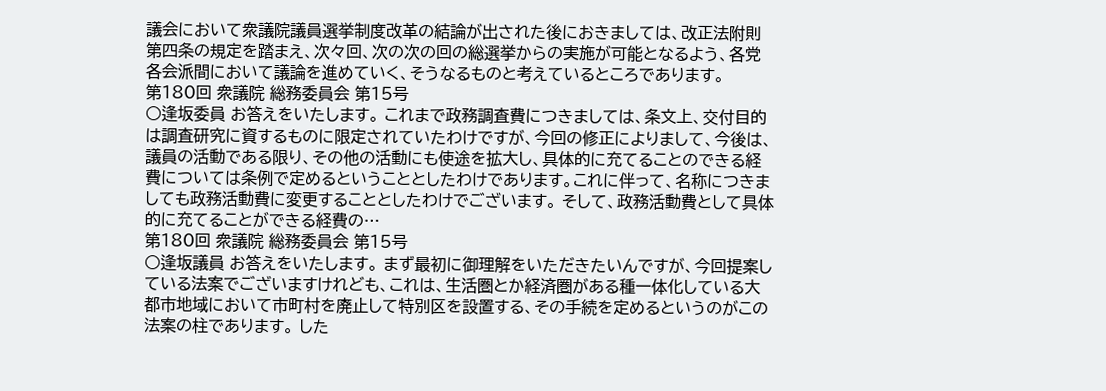議会において衆議院議員選挙制度改革の結論が出された後におきましては、改正法附則第四条の規定を踏まえ、次々回、次の次の回の総選挙からの実施が可能となるよう、各党各会派間において議論を進めていく、そうなるものと考えているところであります。
第180回 衆議院 総務委員会 第15号
○逢坂委員 お答えをいたします。 これまで政務調査費につきましては、条文上、交付目的は調査研究に資するものに限定されていたわけですが、今回の修正によりまして、今後は、議員の活動である限り、その他の活動にも使途を拡大し、具体的に充てることのできる経費については条例で定めるということとしたわけであります。これに伴って、名称につきましても政務活動費に変更することとしたわけでございます。 そして、政務活動費として具体的に充てることができる経費の…
第180回 衆議院 総務委員会 第15号
○逢坂議員 お答えをいたします。 まず最初に御理解をいただきたいんですが、今回提案している法案でございますけれども、これは、生活圏とか経済圏がある種一体化している大都市地域において市町村を廃止して特別区を設置する、その手続を定めるというのがこの法案の柱であります。 した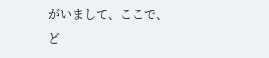がいまして、ここで、ど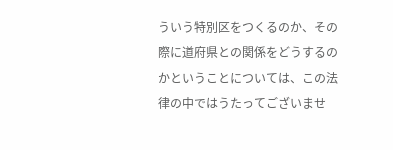ういう特別区をつくるのか、その際に道府県との関係をどうするのかということについては、この法律の中ではうたってございませ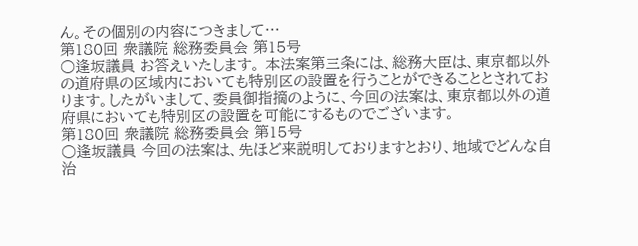ん。その個別の内容につきまして…
第180回 衆議院 総務委員会 第15号
○逢坂議員 お答えいたします。 本法案第三条には、総務大臣は、東京都以外の道府県の区域内においても特別区の設置を行うことができることとされております。したがいまして、委員御指摘のように、今回の法案は、東京都以外の道府県においても特別区の設置を可能にするものでございます。
第180回 衆議院 総務委員会 第15号
○逢坂議員 今回の法案は、先ほど来説明しておりますとおり、地域でどんな自治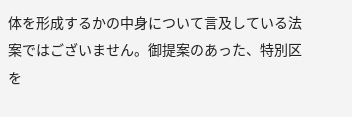体を形成するかの中身について言及している法案ではございません。御提案のあった、特別区を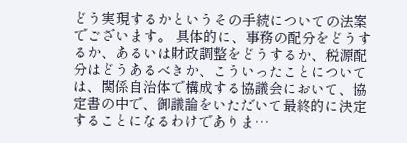どう実現するかというその手続についての法案でございます。 具体的に、事務の配分をどうするか、あるいは財政調整をどうするか、税源配分はどうあるべきか、こういったことについては、関係自治体で構成する協議会において、協定書の中で、御議論をいただいて最終的に決定することになるわけでありま…